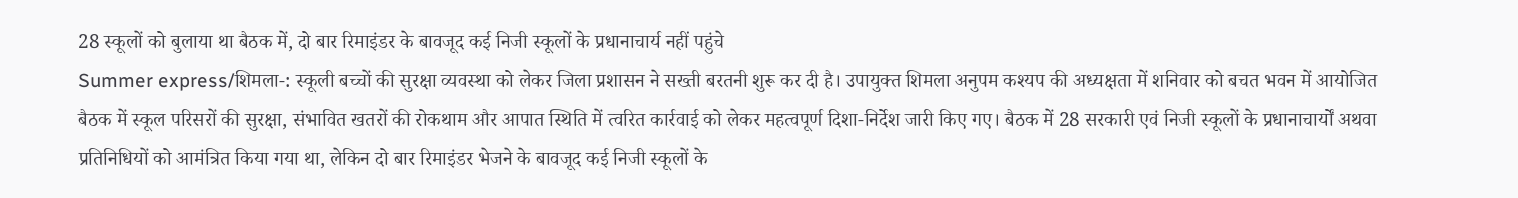28 स्कूलों को बुलाया था बैठक में, दो बार रिमाइंडर के बावजूद कई निजी स्कूलों के प्रधानाचार्य नहीं पहुंचे
Summer express/शिमला-: स्कूली बच्चों की सुरक्षा व्यवस्था को लेकर जिला प्रशासन ने सख्ती बरतनी शुरू कर दी है। उपायुक्त शिमला अनुपम कश्यप की अध्यक्षता में शनिवार को बचत भवन में आयोजित बैठक में स्कूल परिसरों की सुरक्षा, संभावित खतरों की रोकथाम और आपात स्थिति में त्वरित कार्रवाई को लेकर महत्वपूर्ण दिशा-निर्देश जारी किए गए। बैठक में 28 सरकारी एवं निजी स्कूलों के प्रधानाचार्यों अथवा प्रतिनिधियों को आमंत्रित किया गया था, लेकिन दो बार रिमाइंडर भेजने के बावजूद कई निजी स्कूलों के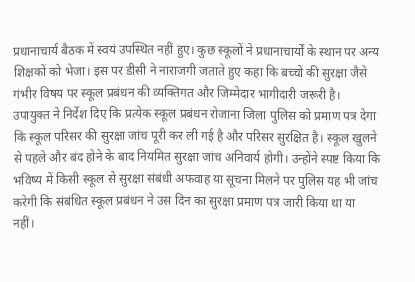प्रधानाचार्य बैठक में स्वयं उपस्थित नहीं हुए। कुछ स्कूलों ने प्रधानाचार्यों के स्थान पर अन्य शिक्षकों को भेजा। इस पर डीसी ने नाराजगी जताते हुए कहा कि बच्चों की सुरक्षा जैसे गंभीर विषय पर स्कूल प्रबंधन की व्यक्तिगत और जिम्मेदार भागीदारी जरूरी है।
उपायुक्त ने निर्देश दिए कि प्रत्येक स्कूल प्रबंधन रोजाना जिला पुलिस को प्रमाण पत्र देगा कि स्कूल परिसर की सुरक्षा जांच पूरी कर ली गई है और परिसर सुरक्षित है। स्कूल खुलने से पहले और बंद होने के बाद नियमित सुरक्षा जांच अनिवार्य होगी। उन्होंने स्पष्ट किया कि भविष्य में किसी स्कूल से सुरक्षा संबंधी अफवाह या सूचना मिलने पर पुलिस यह भी जांच करेगी कि संबंधित स्कूल प्रबंधन ने उस दिन का सुरक्षा प्रमाण पत्र जारी किया था या नहीं।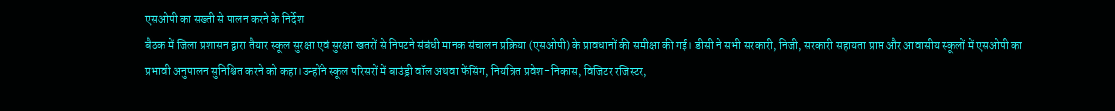एसओपी का सख्ती से पालन करने के निर्देश
बैठक में जिला प्रशासन द्वारा तैयार स्कूल सुरक्षा एवं सुरक्षा खतरों से निपटने संबंधी मानक संचालन प्रक्रिया (एसओपी) के प्रावधानों की समीक्षा की गई। डीसी ने सभी सरकारी, निजी, सरकारी सहायता प्राप्त और आवासीय स्कूलों में एसओपी का प्रभावी अनुपालन सुनिश्चित करने को कहा।उन्होंने स्कूल परिसरों में बाउंड्री वॉल अथवा फेंसिंग, नियंत्रित प्रवेश-निकास, विजिटर रजिस्टर,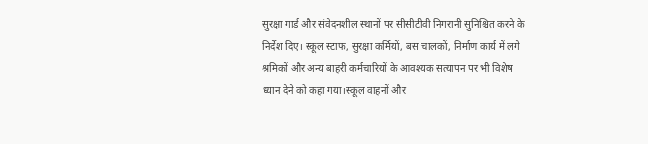सुरक्षा गार्ड और संवेदनशील स्थानों पर सीसीटीवी निगरानी सुनिश्चित करने के निर्देश दिए। स्कूल स्टाफ, सुरक्षा कर्मियों, बस चालकों, निर्माण कार्य में लगे श्रमिकों और अन्य बाहरी कर्मचारियों के आवश्यक सत्यापन पर भी विशेष ध्यान देने को कहा गया।स्कूल वाहनों और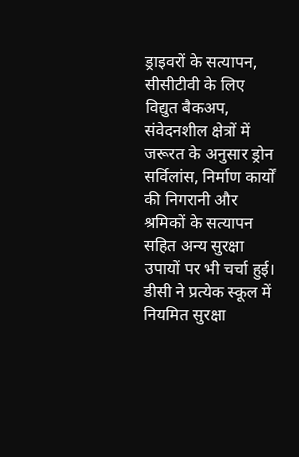ड्राइवरों के सत्यापन, सीसीटीवी के लिए विद्युत बैकअप, संवेदनशील क्षेत्रों में जरूरत के अनुसार ड्रोन सर्विलांस, निर्माण कार्यों की निगरानी और श्रमिकों के सत्यापन सहित अन्य सुरक्षा उपायों पर भी चर्चा हुई।
डीसी ने प्रत्येक स्कूल में नियमित सुरक्षा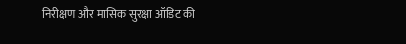निरीक्षण और मासिक सुरक्षा ऑडिट की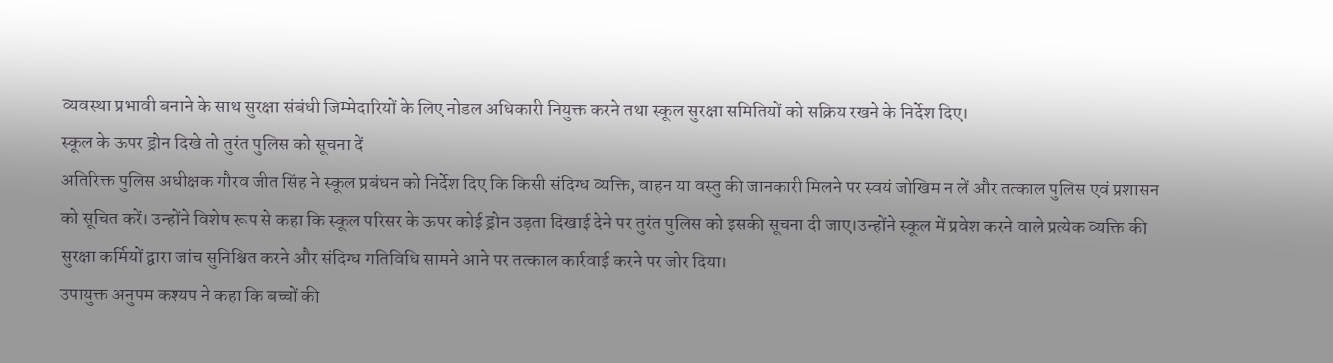व्यवस्था प्रभावी बनाने के साथ सुरक्षा संबंधी जिम्मेदारियों के लिए नोडल अधिकारी नियुक्त करने तथा स्कूल सुरक्षा समितियों को सक्रिय रखने के निर्देश दिए।
स्कूल के ऊपर ड्रोन दिखे तो तुरंत पुलिस को सूचना दें
अतिरिक्त पुलिस अधीक्षक गौरव जीत सिंह ने स्कूल प्रबंधन को निर्देश दिए कि किसी संदिग्ध व्यक्ति, वाहन या वस्तु की जानकारी मिलने पर स्वयं जोखिम न लें और तत्काल पुलिस एवं प्रशासन को सूचित करें। उन्होंने विशेष रूप से कहा कि स्कूल परिसर के ऊपर कोई ड्रोन उड़ता दिखाई देने पर तुरंत पुलिस को इसकी सूचना दी जाए।उन्होंने स्कूल में प्रवेश करने वाले प्रत्येक व्यक्ति की सुरक्षा कर्मियों द्वारा जांच सुनिश्चित करने और संदिग्ध गतिविधि सामने आने पर तत्काल कार्रवाई करने पर जोर दिया।
उपायुक्त अनुपम कश्यप ने कहा कि बच्चों की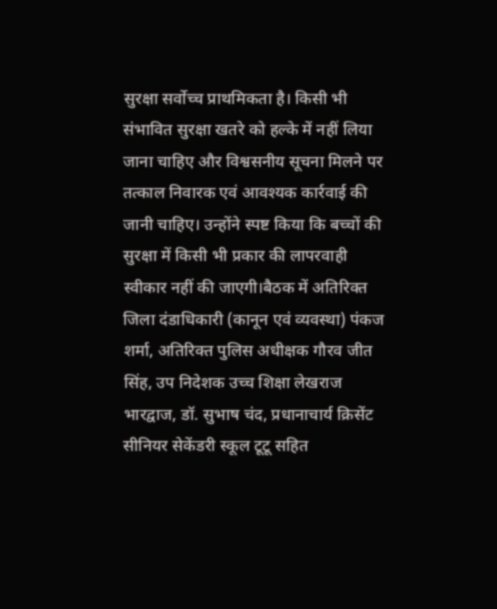सुरक्षा सर्वोच्च प्राथमिकता है। किसी भी संभावित सुरक्षा खतरे को हल्के में नहीं लिया जाना चाहिए और विश्वसनीय सूचना मिलने पर तत्काल निवारक एवं आवश्यक कार्रवाई की जानी चाहिए। उन्होंने स्पष्ट किया कि बच्चों की सुरक्षा में किसी भी प्रकार की लापरवाही स्वीकार नहीं की जाएगी।बैठक में अतिरिक्त जिला दंडाधिकारी (कानून एवं व्यवस्था) पंकज शर्मा, अतिरिक्त पुलिस अधीक्षक गौरव जीत सिंह, उप निदेशक उच्च शिक्षा लेखराज भारद्वाज, डॉ. सुभाष चंद, प्रधानाचार्य क्रिसेंट सीनियर सेकेंडरी स्कूल टूटू सहित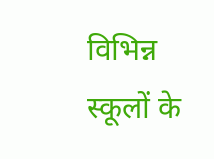विभिन्न स्कूलों के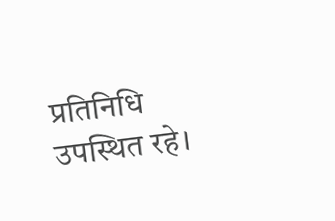प्रतिनिधि उपस्थित रहे।